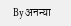By अनन्या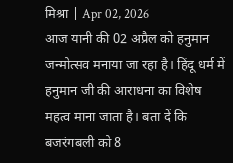मिश्रा | Apr 02, 2026
आज यानी की 02 अप्रैल को हनुमान जन्मोत्सव मनाया जा रहा है। हिंदू धर्म में हनुमान जी की आराधना का विशेष महत्व माना जाता है। बता दें कि बजरंगबली को 8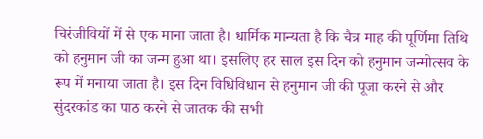चिरंजीवियों में से एक माना जाता है। धार्मिक मान्यता है कि चैत्र माह की पूर्णिमा तिथि को हनुमान जी का जन्म हुआ था। इसलिए हर साल इस दिन को हनुमान जन्मोत्सव के रूप में मनाया जाता है। इस दिन विधिविधान से हनुमान जी की पूजा करने से और सुंदरकांड का पाठ करने से जातक की सभी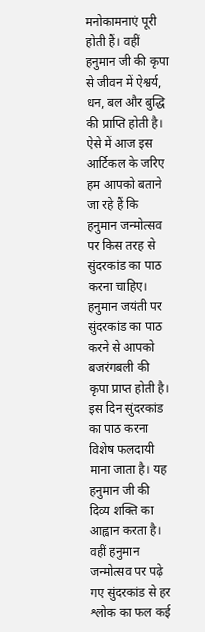मनोकामनाएं पूरी होती हैं। वहीं हनुमान जी की कृपा से जीवन में ऐश्वर्य, धन, बल और बुद्धि की प्राप्ति होती है। ऐसे में आज इस आर्टिकल के जरिए हम आपको बताने जा रहे हैं कि हनुमान जन्मोत्सव पर किस तरह से सुंदरकांड का पाठ करना चाहिए।
हनुमान जयंती पर सुंदरकांड का पाठ करने से आपको बजरंगबली की कृपा प्राप्त होती है। इस दिन सुंदरकांड का पाठ करना विशेष फलदायी माना जाता है। यह हनुमान जी की दिव्य शक्ति का आह्वान करता है। वहीं हनुमान जन्मोत्सव पर पढ़े गए सुंदरकांड से हर श्लोक का फल कई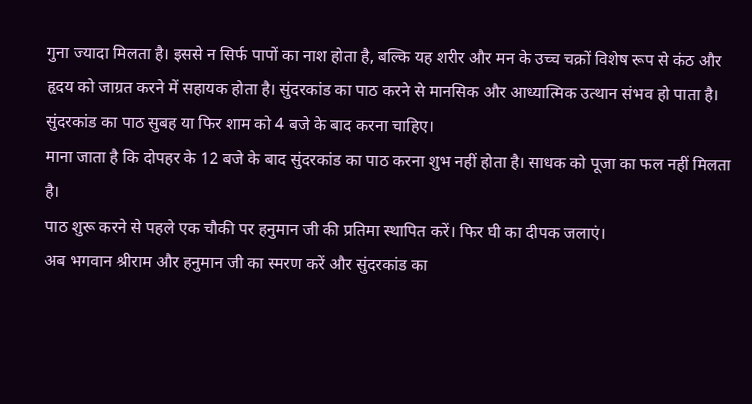गुना ज्यादा मिलता है। इससे न सिर्फ पापों का नाश होता है, बल्कि यह शरीर और मन के उच्च चक्रों विशेष रूप से कंठ और हृदय को जाग्रत करने में सहायक होता है। सुंदरकांड का पाठ करने से मानसिक और आध्यात्मिक उत्थान संभव हो पाता है।
सुंदरकांड का पाठ सुबह या फिर शाम को 4 बजे के बाद करना चाहिए।
माना जाता है कि दोपहर के 12 बजे के बाद सुंदरकांड का पाठ करना शुभ नहीं होता है। साधक को पूजा का फल नहीं मिलता है।
पाठ शुरू करने से पहले एक चौकी पर हनुमान जी की प्रतिमा स्थापित करें। फिर घी का दीपक जलाएं।
अब भगवान श्रीराम और हनुमान जी का स्मरण करें और सुंदरकांड का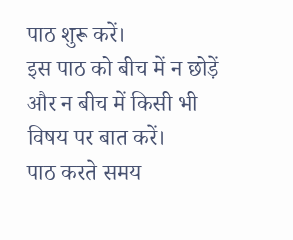पाठ शुरू करें।
इस पाठ को बीच में न छोड़ें और न बीच में किसी भी विषय पर बात करें।
पाठ करते समय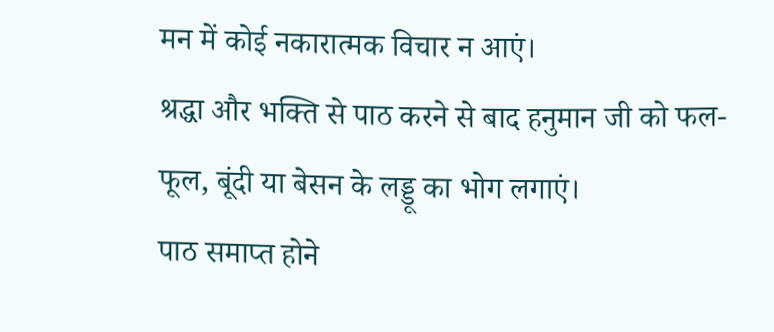मन में कोई नकारात्मक विचार न आएं।
श्रद्धा और भक्ति से पाठ करने से बाद हनुमान जी को फल-फूल, बूंदी या बेसन के लड्डू का भोग लगाएं।
पाठ समाप्त होने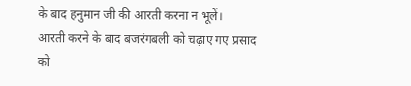के बाद हनुमान जी की आरती करना न भूलें।
आरती करने के बाद बजरंगबली को चढ़ाए गए प्रसाद को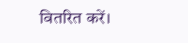वितरित करें।